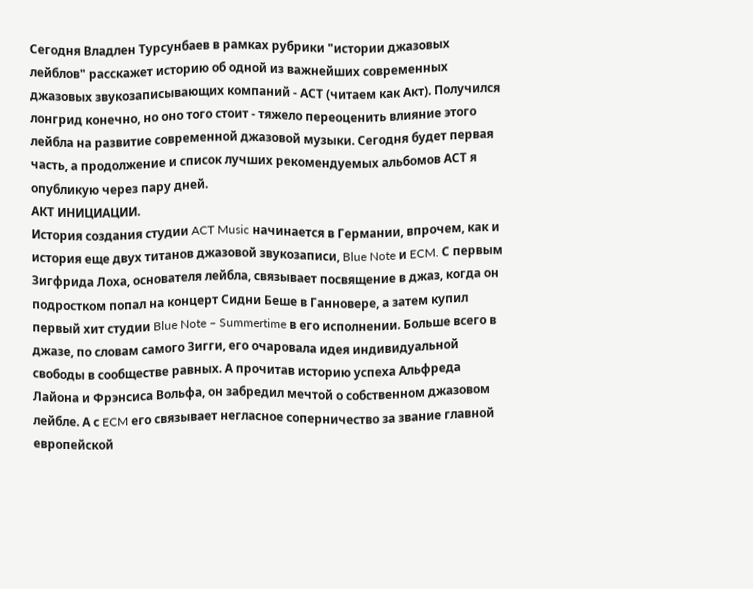Сегодня Владлен Турсунбаев в рамках рубрики "истории джазовых лейблов" расскажет историю об одной из важнейших современных джазовых звукозаписывающих компаний - АСТ (читаем как Акт). Получился лонгрид конечно, но оно того стоит - тяжело переоценить влияние этого лейбла на развитие современной джазовой музыки. Сегодня будет первая часть, а продолжение и список лучших рекомендуемых альбомов АСТ я опубликую через пару дней.
АКТ ИНИЦИАЦИИ.
История создания студии ACT Music начинается в Германии, впрочем, как и история еще двух титанов джазовой звукозаписи, Blue Note и ECM. С первым Зигфрида Лоха, основателя лейбла, связывает посвящение в джаз, когда он подростком попал на концерт Сидни Беше в Ганновере, а затем купил первый хит студии Blue Note – Summertime в его исполнении. Больше всего в джазе, по словам самого Зигги, его очаровала идея индивидуальной свободы в сообществе равных. А прочитав историю успеха Альфреда Лайона и Фрэнсиса Вольфа, он забредил мечтой о собственном джазовом лейбле. А с ECM его связывает негласное соперничество за звание главной европейской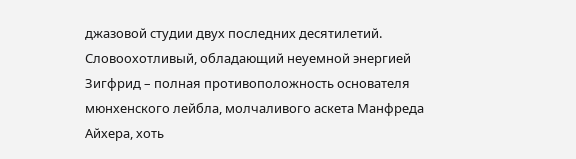джазовой студии двух последних десятилетий. Словоохотливый, обладающий неуемной энергией Зигфрид – полная противоположность основателя мюнхенского лейбла, молчаливого аскета Манфреда Айхера, хоть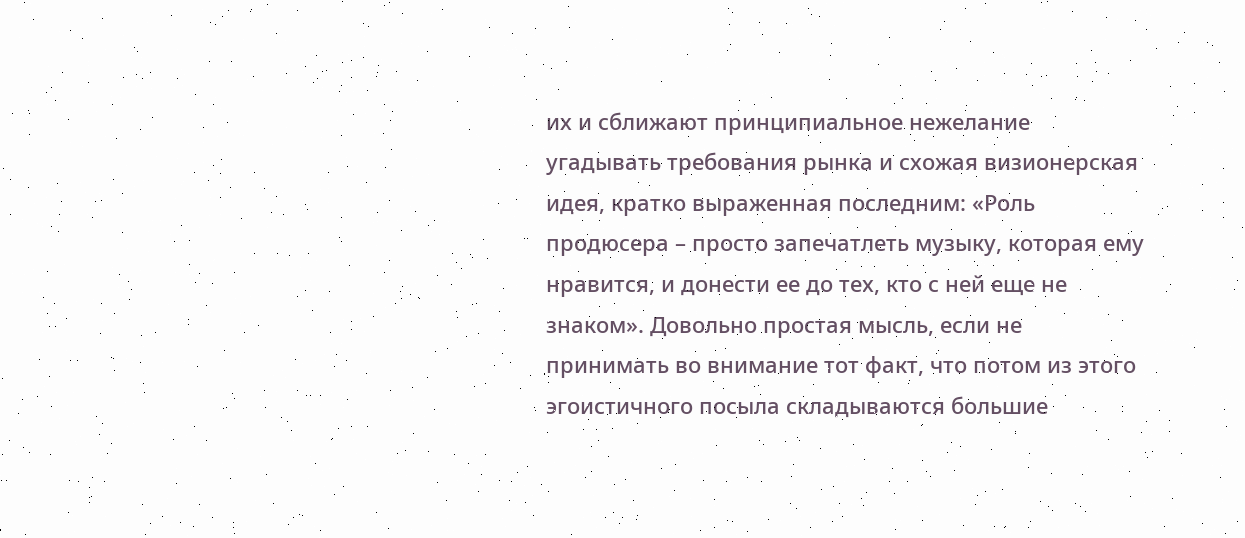их и сближают принципиальное нежелание угадывать требования рынка и схожая визионерская идея, кратко выраженная последним: «Роль продюсера – просто запечатлеть музыку, которая ему нравится, и донести ее до тех, кто с ней еще не знаком». Довольно простая мысль, если не принимать во внимание тот факт, что потом из этого эгоистичного посыла складываются большие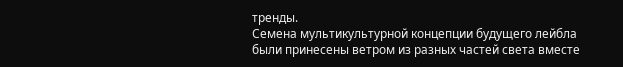тренды.
Семена мультикультурной концепции будущего лейбла были принесены ветром из разных частей света вместе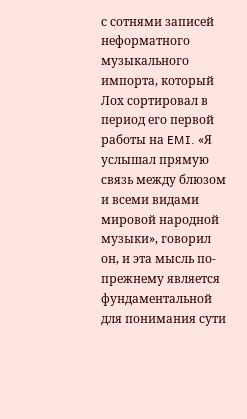с сотнями записей неформатного музыкального импорта, который Лох сортировал в период его первой работы на EMI. «Я услышал прямую связь между блюзом и всеми видами мировой народной музыки», говорил он, и эта мысль по-прежнему является фундаментальной для понимания сути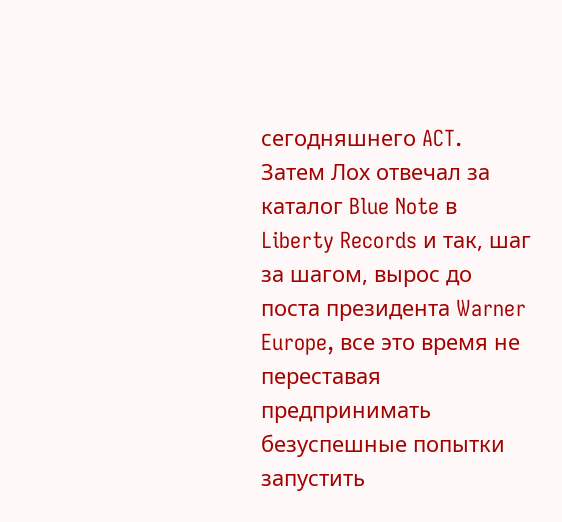сегодняшнего ACT. Затем Лох отвечал за каталог Blue Note в Liberty Records и так, шаг за шагом, вырос до поста президента Warner Europe, все это время не переставая предпринимать безуспешные попытки запустить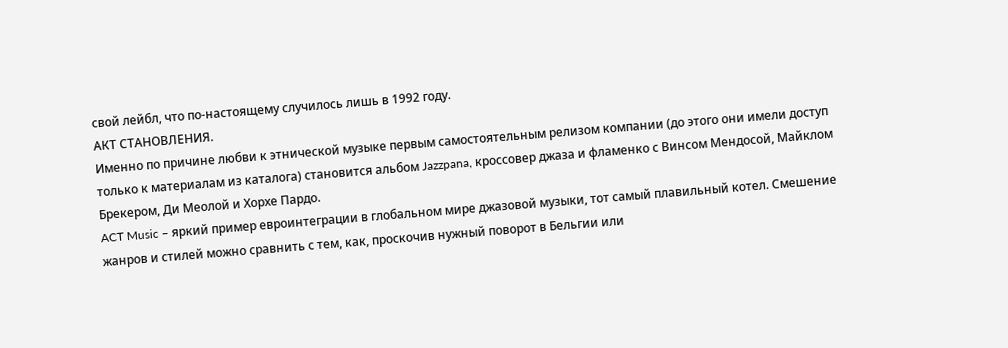свой лейбл, что по-настоящему случилось лишь в 1992 году.
АКТ СТАНОВЛЕНИЯ.
Именно по причине любви к этнической музыке первым самостоятельным релизом компании (до этого они имели доступ только к материалам из каталога) становится альбом Jazzpana, кроссовер джаза и фламенко с Винсом Мендосой, Майклом Брекером, Ди Меолой и Хорхе Пардо.
ACT Music – яркий пример евроинтеграции в глобальном мире джазовой музыки, тот самый плавильный котел. Смешение жанров и стилей можно сравнить с тем, как, проскочив нужный поворот в Бельгии или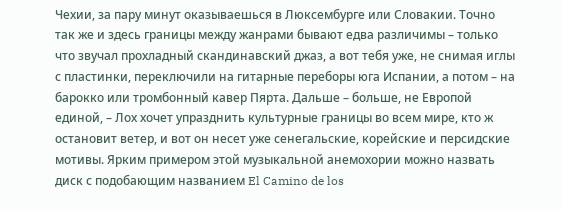Чехии, за пару минут оказываешься в Люксембурге или Словакии. Точно так же и здесь границы между жанрами бывают едва различимы – только что звучал прохладный скандинавский джаз, а вот тебя уже, не снимая иглы с пластинки, переключили на гитарные переборы юга Испании, а потом – на барокко или тромбонный кавер Пярта. Дальше – больше, не Европой единой, – Лох хочет упразднить культурные границы во всем мире, кто ж остановит ветер, и вот он несет уже сенегальские, корейские и персидские мотивы. Ярким примером этой музыкальной анемохории можно назвать диск с подобающим названием El Camino de los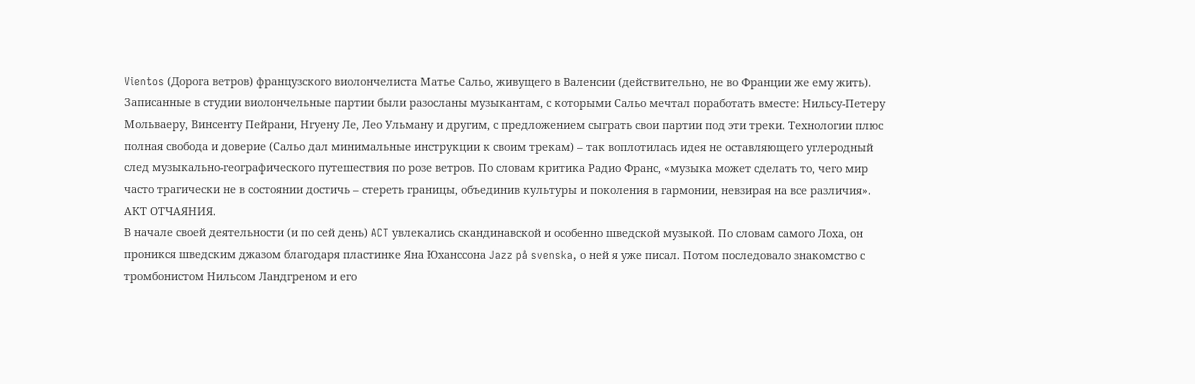Vientos (Дорога ветров) французского виолончелиста Матье Сальо, живущего в Валенсии (действительно, не во Франции же ему жить). Записанные в студии виолончельные партии были разосланы музыкантам, с которыми Сальо мечтал поработать вместе: Нильсу-Петеру Мольваеру, Винсенту Пейрани, Нгуену Ле, Лео Ульману и другим, с предложением сыграть свои партии под эти треки. Технологии плюс полная свобода и доверие (Сальо дал минимальные инструкции к своим трекам) – так воплотилась идея не оставляющего углеродный след музыкально-географического путешествия по розе ветров. По словам критика Радио Франс, «музыка может сделать то, чего мир часто трагически не в состоянии достичь – стереть границы, объединив культуры и поколения в гармонии, невзирая на все различия».
АКТ ОТЧАЯНИЯ.
В начале своей деятельности (и по сей день) ACT увлекались скандинавской и особенно шведской музыкой. По словам самого Лоха, он проникся шведским джазом благодаря пластинке Яна Юханссона Jazz på svenska, о ней я уже писал. Потом последовало знакомство с тромбонистом Нильсом Ландгреном и его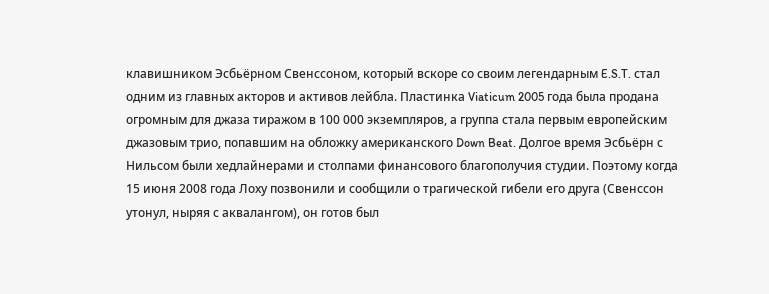клавишником Эсбьёрном Свенссоном, который вскоре со своим легендарным E.S.T. стал одним из главных акторов и активов лейбла. Пластинка Viaticum 2005 года была продана огромным для джаза тиражом в 100 000 экземпляров, а группа стала первым европейским джазовым трио, попавшим на обложку американского Down Beat. Долгое время Эсбьёрн с Нильсом были хедлайнерами и столпами финансового благополучия студии. Поэтому когда 15 июня 2008 года Лоху позвонили и сообщили о трагической гибели его друга (Свенссон утонул, ныряя с аквалангом), он готов был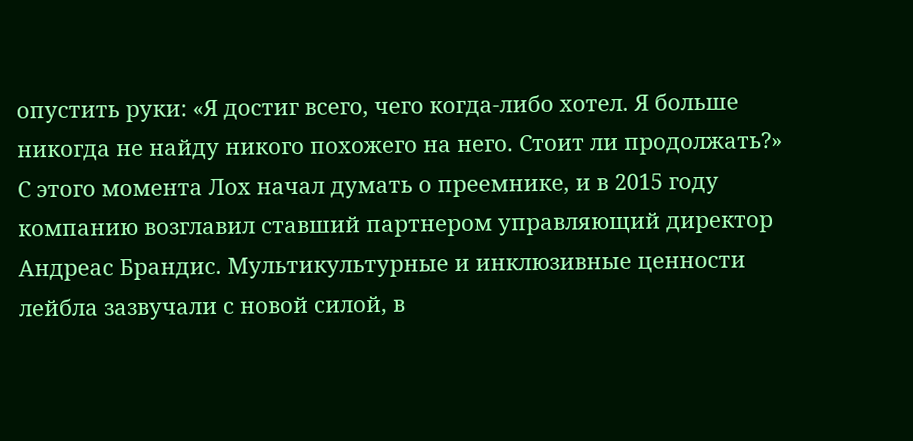опустить руки: «Я достиг всего, чего когда-либо хотел. Я больше никогда не найду никого похожего на него. Стоит ли продолжать?»
С этого момента Лох начал думать о преемнике, и в 2015 году компанию возглавил ставший партнером управляющий директор Андреас Брандис. Мультикультурные и инклюзивные ценности лейбла зазвучали с новой силой, в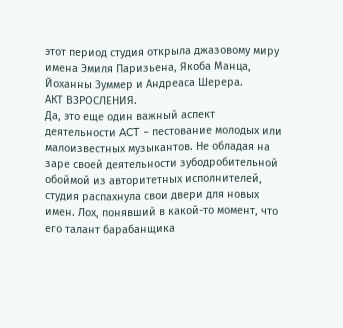этот период студия открыла джазовому миру имена Эмиля Паризьена, Якоба Манца, Йоханны Зуммер и Андреаса Шерера.
АКТ ВЗРОСЛЕНИЯ.
Да, это еще один важный аспект деятельности ACT – пестование молодых или малоизвестных музыкантов. Не обладая на заре своей деятельности зубодробительной обоймой из авторитетных исполнителей, студия распахнула свои двери для новых имен. Лох, понявший в какой-то момент, что его талант барабанщика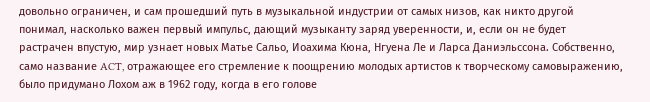довольно ограничен, и сам прошедший путь в музыкальной индустрии от самых низов, как никто другой понимал, насколько важен первый импульс, дающий музыканту заряд уверенности, и, если он не будет растрачен впустую, мир узнает новых Матье Сальо, Иоахима Кюна, Нгуена Ле и Ларса Даниэльссона. Собственно, само название ACT, отражающее его стремление к поощрению молодых артистов к творческому самовыражению, было придумано Лохом аж в 1962 году, когда в его голове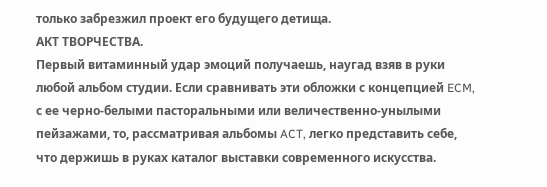только забрезжил проект его будущего детища.
АКТ ТВОРЧЕСТВА.
Первый витаминный удар эмоций получаешь, наугад взяв в руки любой альбом студии. Если сравнивать эти обложки с концепцией ECM, с ее черно-белыми пасторальными или величественно-унылыми пейзажами, то, рассматривая альбомы ACT, легко представить себе, что держишь в руках каталог выставки современного искусства.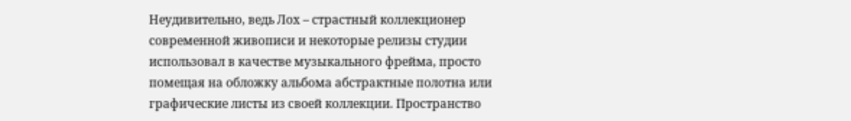Неудивительно, ведь Лох – страстный коллекционер современной живописи и некоторые релизы студии использовал в качестве музыкального фрейма, просто помещая на обложку альбома абстрактные полотна или графические листы из своей коллекции. Пространство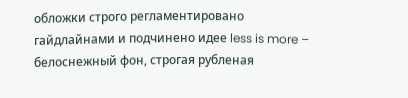обложки строго регламентировано гайдлайнами и подчинено идее less is more – белоснежный фон, строгая рубленая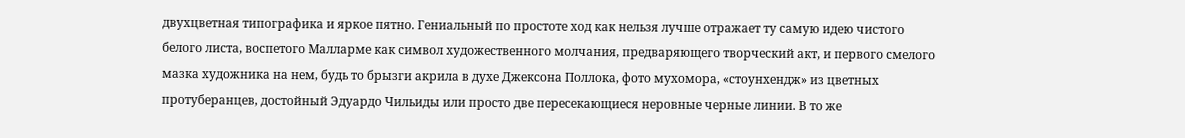двухцветная типографика и яркое пятно. Гениальный по простоте ход как нельзя лучше отражает ту самую идею чистого белого листа, воспетого Малларме как символ художественного молчания, предваряющего творческий акт, и первого смелого мазка художника на нем, будь то брызги акрила в духе Джексона Поллока, фото мухомора, «стоунхендж» из цветных протуберанцев, достойный Эдуардо Чильиды или просто две пересекающиеся неровные черные линии. В то же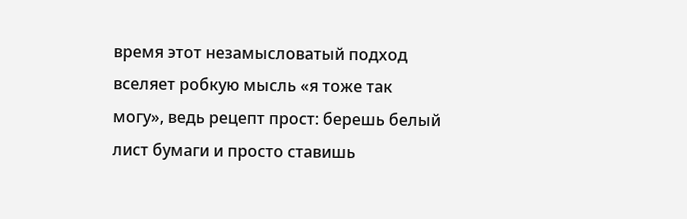время этот незамысловатый подход вселяет робкую мысль «я тоже так могу», ведь рецепт прост: берешь белый лист бумаги и просто ставишь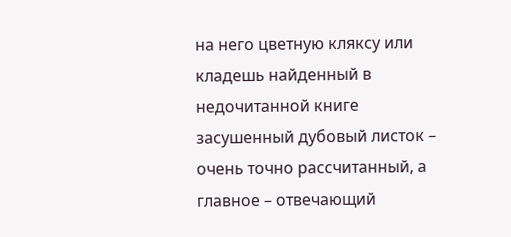на него цветную кляксу или кладешь найденный в недочитанной книге засушенный дубовый листок – очень точно рассчитанный, а главное – отвечающий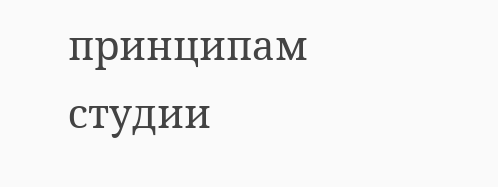принципам студии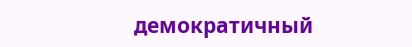демократичный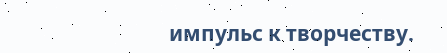импульс к творчеству.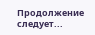Продолжение следует...